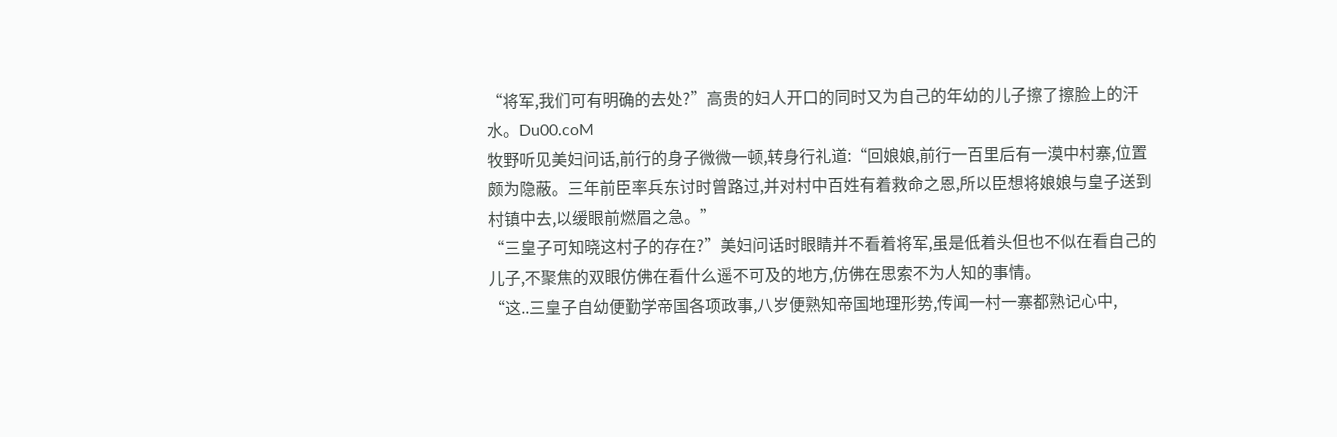“将军,我们可有明确的去处?”高贵的妇人开口的同时又为自己的年幼的儿子擦了擦脸上的汗水。Du00.coM
牧野听见美妇问话,前行的身子微微一顿,转身行礼道:“回娘娘,前行一百里后有一漠中村寨,位置颇为隐蔽。三年前臣率兵东讨时曾路过,并对村中百姓有着救命之恩,所以臣想将娘娘与皇子送到村镇中去,以缓眼前燃眉之急。”
“三皇子可知晓这村子的存在?”美妇问话时眼睛并不看着将军,虽是低着头但也不似在看自己的儿子,不聚焦的双眼仿佛在看什么遥不可及的地方,仿佛在思索不为人知的事情。
“这..三皇子自幼便勤学帝国各项政事,八岁便熟知帝国地理形势,传闻一村一寨都熟记心中,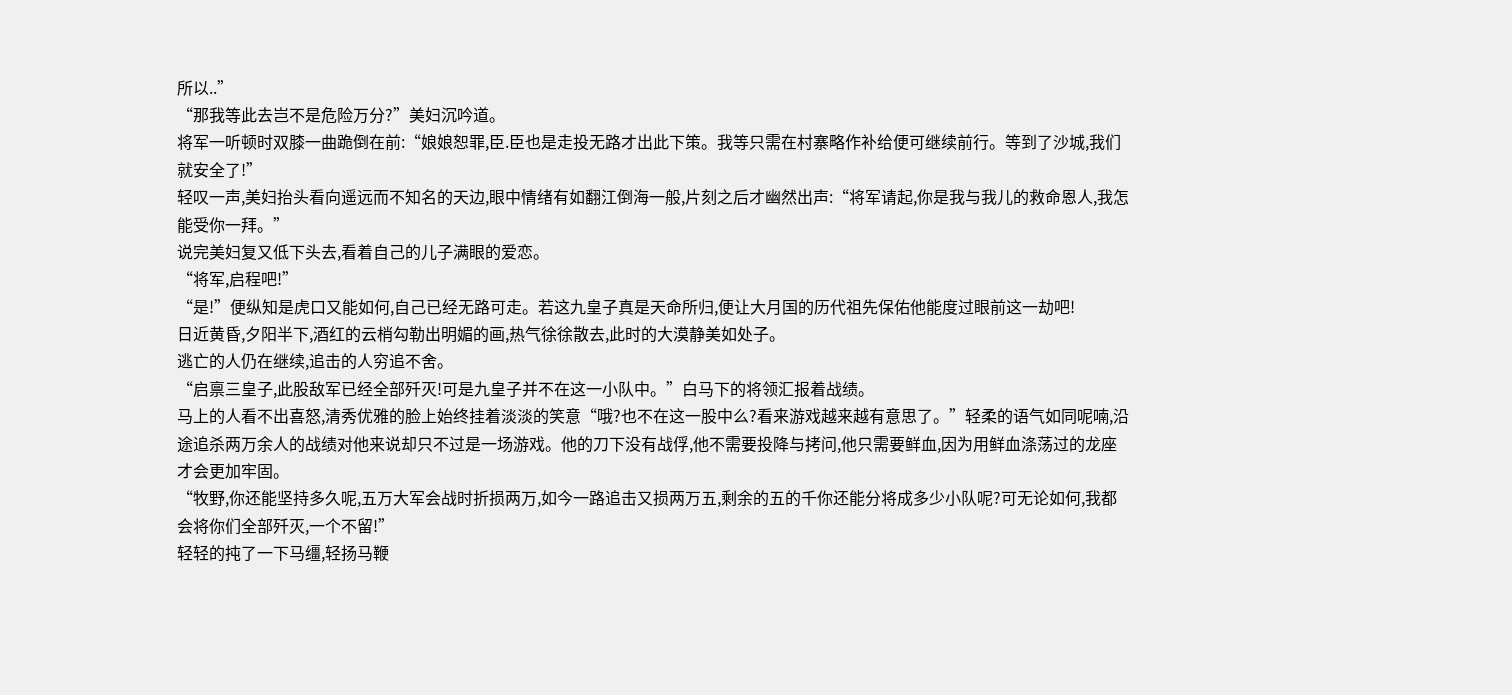所以..”
“那我等此去岂不是危险万分?”美妇沉吟道。
将军一听顿时双膝一曲跪倒在前:“娘娘恕罪,臣.臣也是走投无路才出此下策。我等只需在村寨略作补给便可继续前行。等到了沙城,我们就安全了!”
轻叹一声,美妇抬头看向遥远而不知名的天边,眼中情绪有如翻江倒海一般,片刻之后才幽然出声:“将军请起,你是我与我儿的救命恩人,我怎能受你一拜。”
说完美妇复又低下头去,看着自己的儿子满眼的爱恋。
“将军,启程吧!”
“是!”便纵知是虎口又能如何,自己已经无路可走。若这九皇子真是天命所归,便让大月国的历代祖先保佑他能度过眼前这一劫吧!
日近黄昏,夕阳半下,酒红的云梢勾勒出明媚的画,热气徐徐散去,此时的大漠静美如处子。
逃亡的人仍在继续,追击的人穷追不舍。
“启禀三皇子,此股敌军已经全部歼灭!可是九皇子并不在这一小队中。”白马下的将领汇报着战绩。
马上的人看不出喜怒,清秀优雅的脸上始终挂着淡淡的笑意“哦?也不在这一股中么?看来游戏越来越有意思了。”轻柔的语气如同呢喃,沿途追杀两万余人的战绩对他来说却只不过是一场游戏。他的刀下没有战俘,他不需要投降与拷问,他只需要鲜血,因为用鲜血涤荡过的龙座才会更加牢固。
“牧野,你还能坚持多久呢,五万大军会战时折损两万,如今一路追击又损两万五,剩余的五的千你还能分将成多少小队呢?可无论如何,我都会将你们全部歼灭,一个不留!”
轻轻的扽了一下马缰,轻扬马鞭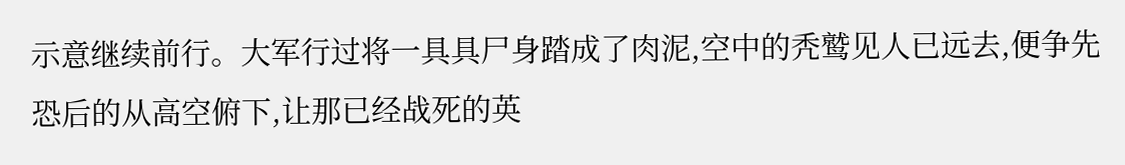示意继续前行。大军行过将一具具尸身踏成了肉泥,空中的秃鹫见人已远去,便争先恐后的从高空俯下,让那已经战死的英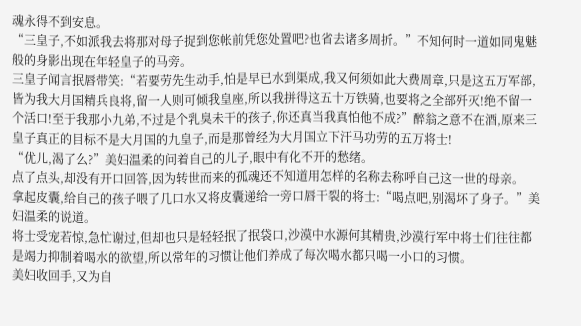魂永得不到安息。
“三皇子,不如派我去将那对母子捉到您帐前凭您处置吧?也省去诸多周折。”不知何时一道如同鬼魅般的身影出现在年轻皇子的马旁。
三皇子闻言抿唇带笑:“若要劳先生动手,怕是早已水到渠成,我又何须如此大费周章,只是这五万军部,皆为我大月国精兵良将,留一人则可倾我皇座,所以我拼得这五十万铁骑,也要将之全部歼灭!绝不留一个活口!至于我那小九弟,不过是个乳臭未干的孩子,你还真当我真怕他不成?”醉翁之意不在酒,原来三皇子真正的目标不是大月国的九皇子,而是那曾经为大月国立下汗马功劳的五万将士!
“优儿,渴了么?”美妇温柔的问着自己的儿子,眼中有化不开的愁绪。
点了点头,却没有开口回答,因为转世而来的孤魂还不知道用怎样的名称去称呼自己这一世的母亲。
拿起皮囊,给自己的孩子喂了几口水又将皮囊递给一旁口唇干裂的将士:“喝点吧,别渴坏了身子。”美妇温柔的说道。
将士受宠若惊,急忙谢过,但却也只是轻轻抿了抿袋口,沙漠中水源何其精贵,沙漠行军中将士们往往都是竭力抑制着喝水的欲望,所以常年的习惯让他们养成了每次喝水都只喝一小口的习惯。
美妇收回手,又为自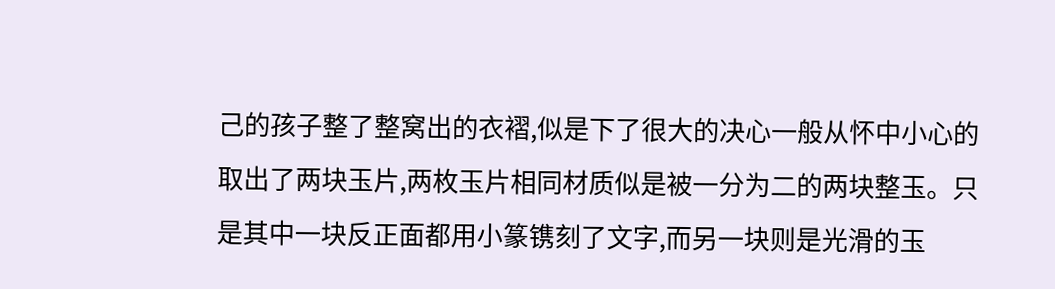己的孩子整了整窝出的衣褶,似是下了很大的决心一般从怀中小心的取出了两块玉片,两枚玉片相同材质似是被一分为二的两块整玉。只是其中一块反正面都用小篆镌刻了文字,而另一块则是光滑的玉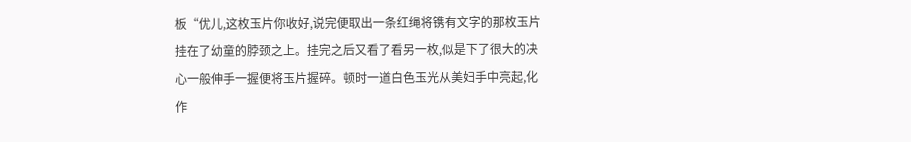板“优儿,这枚玉片你收好,说完便取出一条红绳将镌有文字的那枚玉片挂在了幼童的脖颈之上。挂完之后又看了看另一枚,似是下了很大的决心一般伸手一握便将玉片握碎。顿时一道白色玉光从美妇手中亮起,化作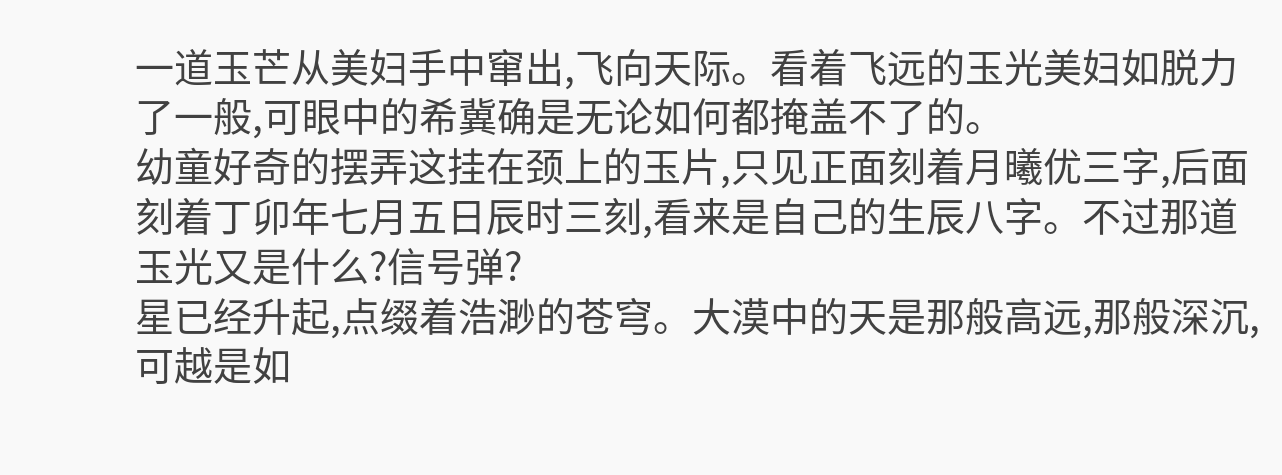一道玉芒从美妇手中窜出,飞向天际。看着飞远的玉光美妇如脱力了一般,可眼中的希冀确是无论如何都掩盖不了的。
幼童好奇的摆弄这挂在颈上的玉片,只见正面刻着月曦优三字,后面刻着丁卯年七月五日辰时三刻,看来是自己的生辰八字。不过那道玉光又是什么?信号弹?
星已经升起,点缀着浩渺的苍穹。大漠中的天是那般高远,那般深沉,可越是如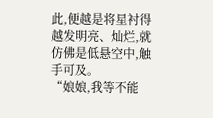此,便越是将星衬得越发明亮、灿烂,就仿佛是低悬空中,触手可及。
“娘娘,我等不能